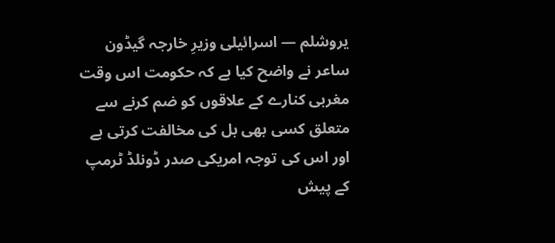یروشلم — اسرائیلی وزیرِ خارجہ گیڈون ساعر نے واضح کیا ہے کہ حکومت اس وقت مغربی کنارے کے علاقوں کو ضم کرنے سے متعلق کسی بھی بل کی مخالفت کرتی ہے اور اس کی توجہ امریکی صدر ڈونلڈ ٹرمپ کے پیش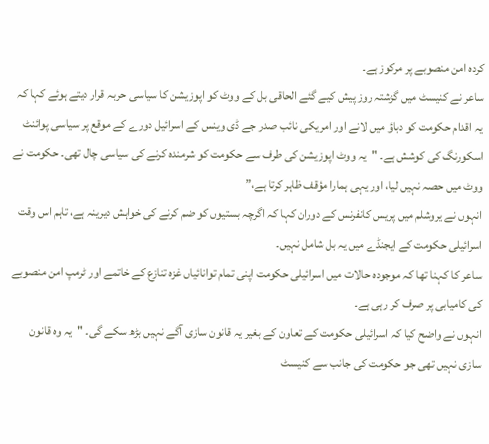کردہ امن منصوبے پر مرکوز ہے۔
ساعر نے کنیسٹ میں گزشتہ روز پیش کیے گئے الحاقی بل کے ووٹ کو اپوزیشن کا سیاسی حربہ قرار دیتے ہوئے کہا کہ یہ اقدام حکومت کو دباؤ میں لانے اور امریکی نائب صدر جے ڈی وینس کے اسرائیل دورے کے موقع پر سیاسی پوائنٹ اسکورنگ کی کوشش ہے۔ "یہ ووٹ اپوزیشن کی طرف سے حکومت کو شرمندہ کرنے کی سیاسی چال تھی۔ حکومت نے ووٹ میں حصہ نہیں لیا، اور یہی ہمارا مؤقف ظاہر کرتا ہے،”
انہوں نے یروشلم میں پریس کانفرنس کے دوران کہا کہ اگرچہ بستیوں کو ضم کرنے کی خواہش دیرینہ ہے، تاہم اس وقت اسرائیلی حکومت کے ایجنڈے میں یہ بل شامل نہیں۔
ساعر کا کہنا تھا کہ موجودہ حالات میں اسرائیلی حکومت اپنی تمام توانائیاں غزہ تنازع کے خاتمے اور ٹرمپ امن منصوبے کی کامیابی پر صرف کر رہی ہے۔
انہوں نے واضح کیا کہ اسرائیلی حکومت کے تعاون کے بغیر یہ قانون سازی آگے نہیں بڑھ سکے گی۔ "یہ وہ قانون سازی نہیں تھی جو حکومت کی جانب سے کنیسٹ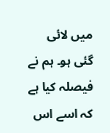میں لائی گئی ہو۔ ہم نے فیصلہ کیا ہے کہ اسے اس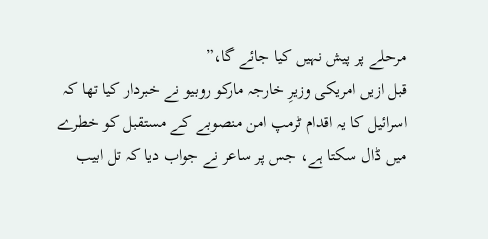مرحلے پر پیش نہیں کیا جائے گا،”
قبل ازیں امریکی وزیرِ خارجہ مارکو روبیو نے خبردار کیا تھا کہ اسرائیل کا یہ اقدام ٹرمپ امن منصوبے کے مستقبل کو خطرے میں ڈال سکتا ہے، جس پر ساعر نے جواب دیا کہ تل ابیب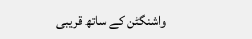واشنگٹن کے ساتھ قریبی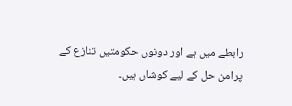رابطے میں ہے اور دونوں حکومتیں تنازع کے پرامن حل کے لیے کوشاں ہیں۔